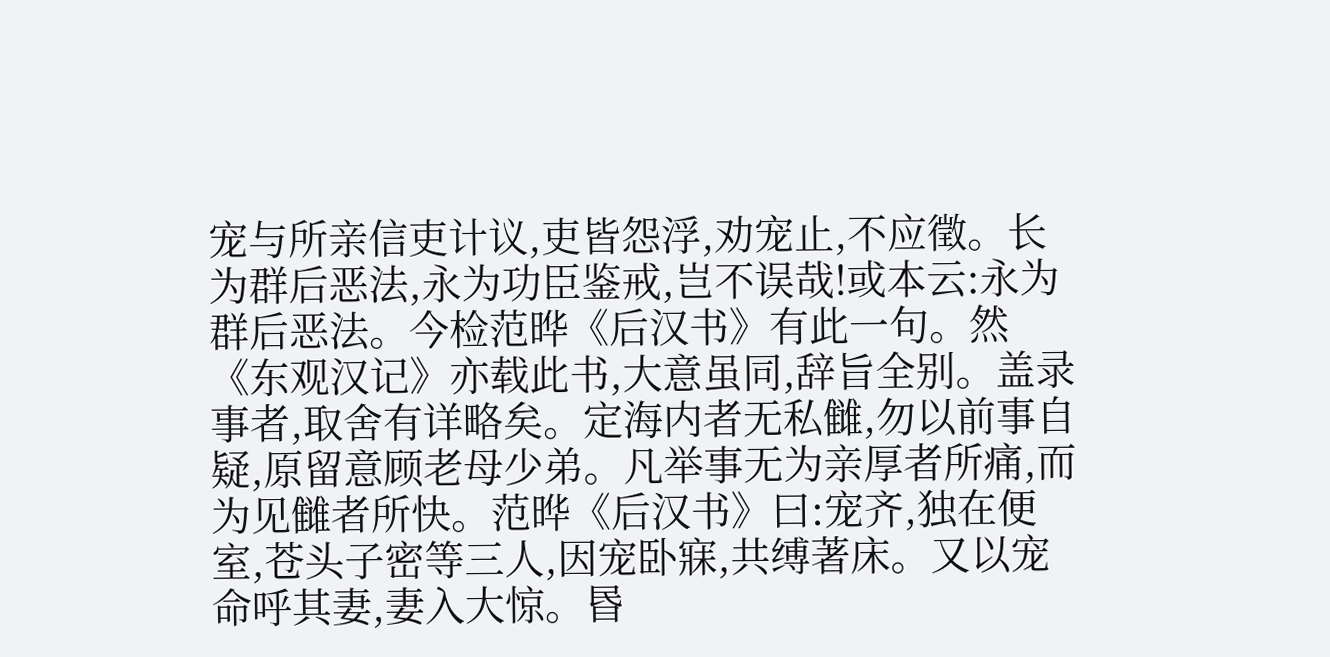宠与所亲信吏计议,吏皆怨浮,劝宠止,不应徵。长为群后恶法,永为功臣鉴戒,岂不误哉!或本云:永为群后恶法。今检范晔《后汉书》有此一句。然《东观汉记》亦载此书,大意虽同,辞旨全别。盖录事者,取舍有详略矣。定海内者无私雠,勿以前事自疑,原留意顾老母少弟。凡举事无为亲厚者所痛,而为见雠者所快。范晔《后汉书》曰:宠齐,独在便室,苍头子密等三人,因宠卧寐,共缚著床。又以宠命呼其妻,妻入大惊。昬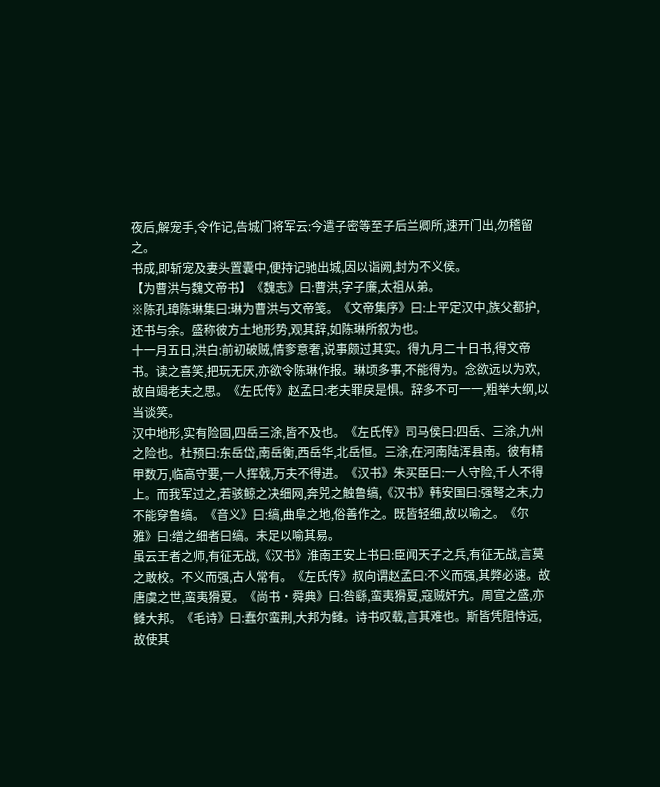夜后,解宠手,令作记,告城门将军云:今遣子密等至子后兰卿所,速开门出,勿稽留之。
书成,即斩宠及妻头置囊中,便持记驰出城,因以诣阙,封为不义侯。
【为曹洪与魏文帝书】《魏志》曰:曹洪,字子廉,太祖从弟。
※陈孔璋陈琳集曰:琳为曹洪与文帝笺。《文帝集序》曰:上平定汉中,族父都护,还书与余。盛称彼方土地形势,观其辞,如陈琳所叙为也。
十一月五日,洪白:前初破贼,情奓意奢,说事颇过其实。得九月二十日书,得文帝书。读之喜笑,把玩无厌,亦欲令陈琳作报。琳顷多事,不能得为。念欲远以为欢,故自竭老夫之思。《左氏传》赵孟曰:老夫罪戾是惧。辞多不可一一,粗举大纲,以当谈笑。
汉中地形,实有险固,四岳三涂,皆不及也。《左氏传》司马侯曰:四岳、三涂,九州之险也。杜预曰:东岳岱,南岳衡,西岳华,北岳恒。三涂,在河南陆浑县南。彼有精甲数万,临高守要,一人挥戟,万夫不得进。《汉书》朱买臣曰:一人守险,千人不得上。而我军过之,若骇鲸之决细网,奔兕之触鲁缟,《汉书》韩安国曰:强弩之末,力不能穿鲁缟。《音义》曰:缟,曲阜之地,俗善作之。既皆轻细,故以喻之。《尔雅》曰:缯之细者曰缟。未足以喻其易。
虽云王者之师,有征无战,《汉书》淮南王安上书曰:臣闻天子之兵,有征无战,言莫之敢校。不义而强,古人常有。《左氏传》叔向谓赵孟曰:不义而强,其弊必速。故唐虞之世,蛮夷猾夏。《尚书·舜典》曰:咎繇,蛮夷猾夏,寇贼奸宄。周宣之盛,亦雠大邦。《毛诗》曰:蠢尔蛮荆,大邦为雠。诗书叹载,言其难也。斯皆凭阻恃远,故使其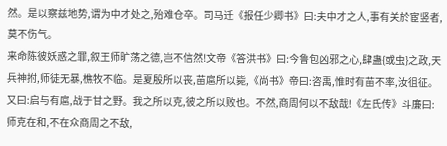然。是以察兹地势,谓为中才处之,殆难仓卒。司马迁《报任少卿书》曰:夫中才之人,事有关於宦竖者,莫不伤气。
来命陈彼妖惑之罪,叙王师旷荡之德,岂不信然!文帝《答洪书》曰:今鲁包凶邪之心,肆蛊{或虫}之政,天兵神拊,师徒无暴,樵牧不临。是夏殷所以丧,苗扈所以毙,《尚书》帝曰:咨禹,惟时有苗不率,汝徂征。又曰:启与有扈,战于甘之野。我之所以克,彼之所以败也。不然,商周何以不敌哉!《左氏传》斗廉曰:师克在和,不在众商周之不敌,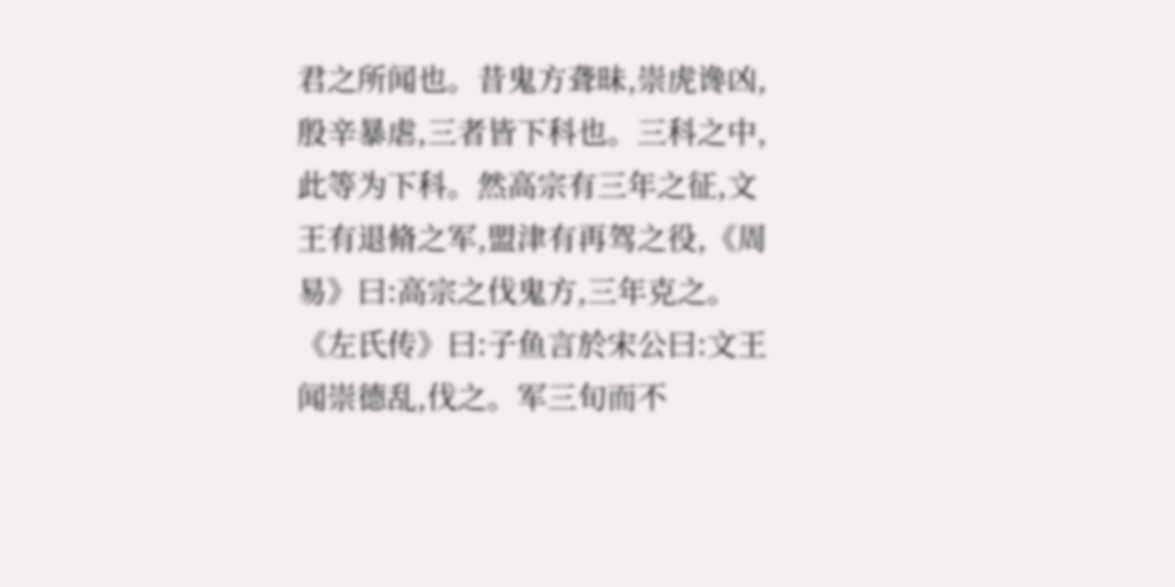君之所闻也。昔鬼方聋昧,崇虎谗凶,殷辛暴虐,三者皆下科也。三科之中,此等为下科。然高宗有三年之征,文王有退脩之军,盟津有再驾之役,《周易》曰:高宗之伐鬼方,三年克之。
《左氏传》曰:子鱼言於宋公曰:文王闻崇德乱,伐之。军三旬而不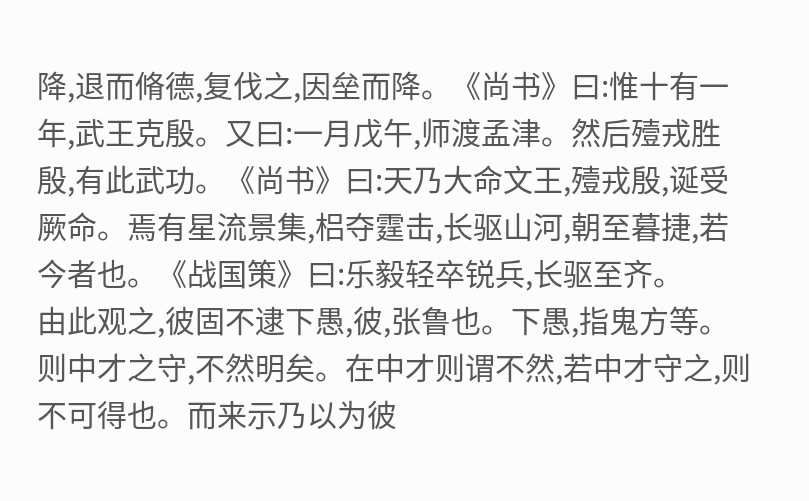降,退而脩德,复伐之,因垒而降。《尚书》曰:惟十有一年,武王克殷。又曰:一月戊午,师渡孟津。然后殪戎胜殷,有此武功。《尚书》曰:天乃大命文王,殪戎殷,诞受厥命。焉有星流景集,梠夺霆击,长驱山河,朝至暮捷,若今者也。《战国策》曰:乐毅轻卒锐兵,长驱至齐。
由此观之,彼固不逮下愚,彼,张鲁也。下愚,指鬼方等。则中才之守,不然明矣。在中才则谓不然,若中才守之,则不可得也。而来示乃以为彼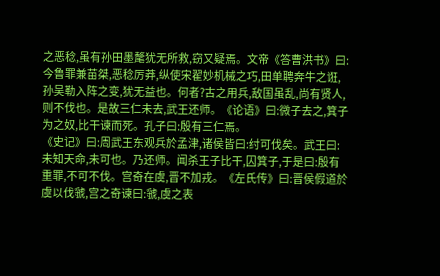之恶稔,虽有孙田墨氂犹无所救,窃又疑焉。文帝《答曹洪书》曰:今鲁罪兼苗桀,恶稔厉莽,纵使宋翟妙机械之巧,田单聘奔牛之诳,孙吴勒入阵之变,犹无益也。何者?古之用兵,敌国虽乱,尚有贤人,则不伐也。是故三仁未去,武王还师。《论语》曰:微子去之,箕子为之奴,比干谏而死。孔子曰:殷有三仁焉。
《史记》曰:周武王东观兵於孟津,诸侯皆曰:纣可伐矣。武王曰:未知天命,未可也。乃还师。闻杀王子比干,囚箕子,于是曰:殷有重罪,不可不伐。宫奇在虞,晋不加戎。《左氏传》曰:晋侯假道於虞以伐虢,宫之奇谏曰:虢,虞之表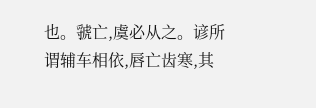也。虢亡,虞必从之。谚所谓辅车相依,唇亡齿寒,其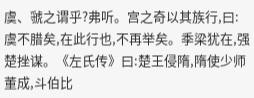虞、虢之谓乎?弗听。宫之奇以其族行,曰:虞不腊矣,在此行也,不再举矣。季梁犹在,强楚挫谋。《左氏传》曰:楚王侵隋,隋使少师董成,斗伯比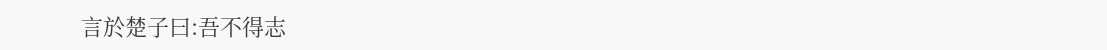言於楚子曰:吾不得志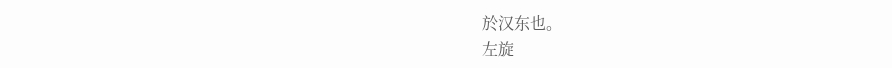於汉东也。
左旋